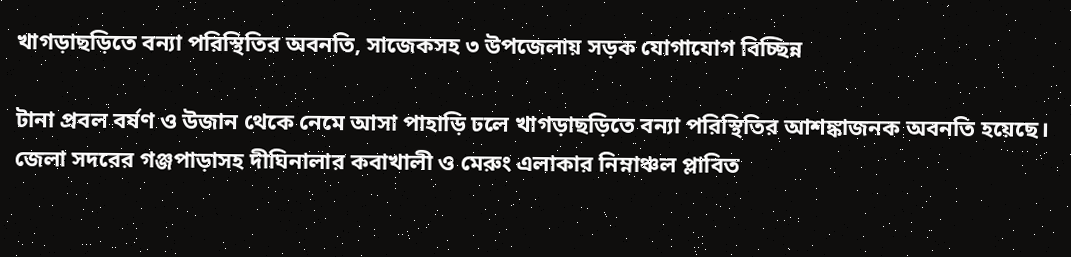খাগড়াছড়িতে বন্যা পরিস্থিতির অবনতি, সাজেকসহ ৩ উপজেলায় সড়ক যোগাযোগ বিচ্ছিন্ন

টানা প্রবল বর্ষণ ও উজান থেকে নেমে আসা পাহাড়ি ঢলে খাগড়াছড়িতে বন্যা পরিস্থিতির আশঙ্কাজনক অবনতি হয়েছে। জেলা সদরের গঞ্জপাড়াসহ দীঘিনালার কবাখালী ও মেরুং এলাকার নিম্নাঞ্চল প্লাবিত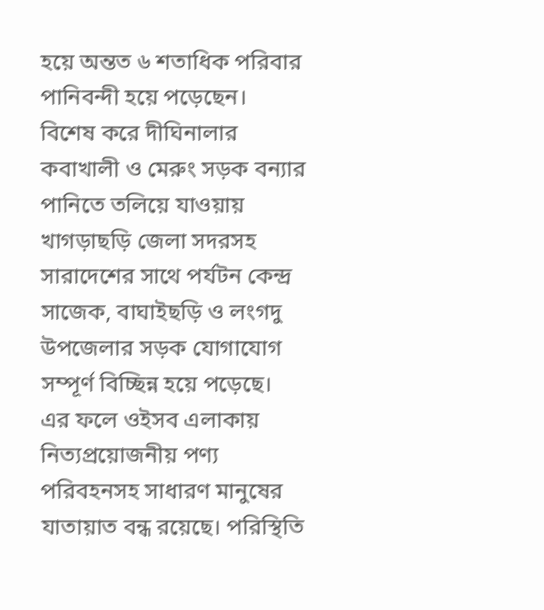হয়ে অন্তত ৬ শতাধিক পরিবার পানিবন্দী হয়ে পড়েছেন। বিশেষ করে দীঘিনালার কবাখালী ও মেরুং সড়ক বন্যার পানিতে তলিয়ে যাওয়ায় খাগড়াছড়ি জেলা সদরসহ সারাদেশের সাথে পর্যটন কেন্দ্র সাজেক, বাঘাইছড়ি ও লংগদু উপজেলার সড়ক যোগাযোগ সম্পূর্ণ বিচ্ছিন্ন হয়ে পড়েছে। এর ফলে ওইসব এলাকায় নিত্যপ্রয়োজনীয় পণ্য পরিবহনসহ সাধারণ মানুষের যাতায়াত বন্ধ রয়েছে। পরিস্থিতি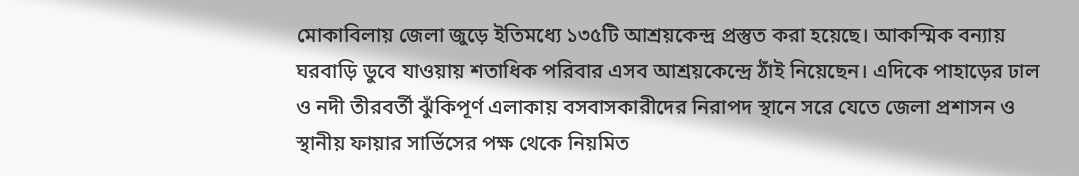মোকাবিলায় জেলা জুড়ে ইতিমধ্যে ১৩৫টি আশ্রয়কেন্দ্র প্রস্তুত করা হয়েছে। আকস্মিক বন্যায় ঘরবাড়ি ডুবে যাওয়ায় শতাধিক পরিবার এসব আশ্রয়কেন্দ্রে ঠাঁই নিয়েছেন। এদিকে পাহাড়ের ঢাল ও নদী তীরবর্তী ঝুঁকিপূর্ণ এলাকায় বসবাসকারীদের নিরাপদ স্থানে সরে যেতে জেলা প্রশাসন ও স্থানীয় ফায়ার সার্ভিসের পক্ষ থেকে নিয়মিত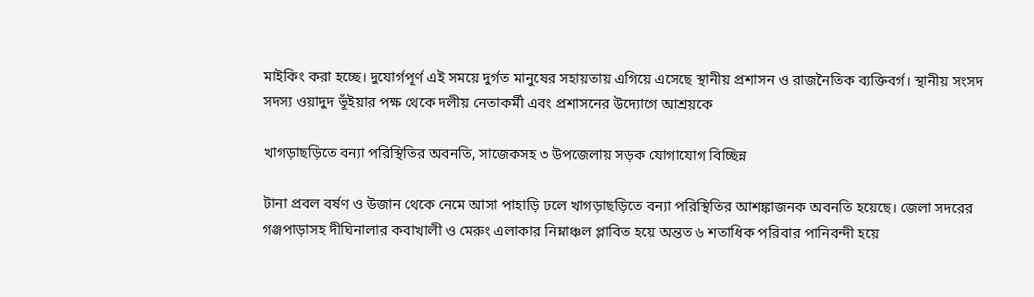মাইকিং করা হচ্ছে। দুযোর্গপূর্ণ এই সময়ে দুর্গত মানুষের সহায়তায় এগিয়ে এসেছে স্থানীয় প্রশাসন ও রাজনৈতিক ব্যক্তিবর্গ। স্থানীয় সংসদ সদস্য ওয়াদুদ ভূঁইয়ার পক্ষ থেকে দলীয় নেতাকর্মী এবং প্রশাসনের উদ্যোগে আশ্রয়কে

খাগড়াছড়িতে বন্যা পরিস্থিতির অবনতি, সাজেকসহ ৩ উপজেলায় সড়ক যোগাযোগ বিচ্ছিন্ন

টানা প্রবল বর্ষণ ও উজান থেকে নেমে আসা পাহাড়ি ঢলে খাগড়াছড়িতে বন্যা পরিস্থিতির আশঙ্কাজনক অবনতি হয়েছে। জেলা সদরের গঞ্জপাড়াসহ দীঘিনালার কবাখালী ও মেরুং এলাকার নিম্নাঞ্চল প্লাবিত হয়ে অন্তত ৬ শতাধিক পরিবার পানিবন্দী হয়ে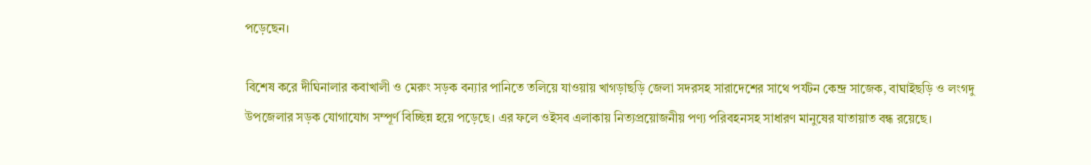পড়েছেন।

বিশেষ করে দীঘিনালার কবাখালী ও মেরুং সড়ক বন্যার পানিতে তলিয়ে যাওয়ায় খাগড়াছড়ি জেলা সদরসহ সারাদেশের সাথে পর্যটন কেন্দ্র সাজেক, বাঘাইছড়ি ও লংগদু উপজেলার সড়ক যোগাযোগ সম্পূর্ণ বিচ্ছিন্ন হয়ে পড়েছে। এর ফলে ওইসব এলাকায় নিত্যপ্রয়োজনীয় পণ্য পরিবহনসহ সাধারণ মানুষের যাতায়াত বন্ধ রয়েছে।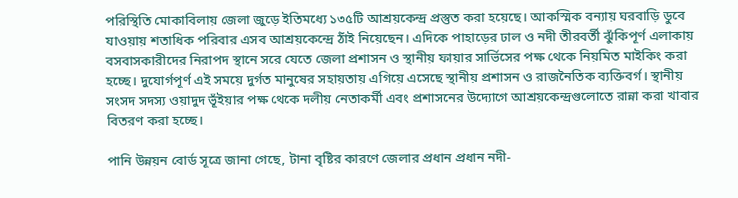পরিস্থিতি মোকাবিলায় জেলা জুড়ে ইতিমধ্যে ১৩৫টি আশ্রয়কেন্দ্র প্রস্তুত করা হয়েছে। আকস্মিক বন্যায় ঘরবাড়ি ডুবে যাওয়ায় শতাধিক পরিবার এসব আশ্রয়কেন্দ্রে ঠাঁই নিয়েছেন। এদিকে পাহাড়ের ঢাল ও নদী তীরবর্তী ঝুঁকিপূর্ণ এলাকায় বসবাসকারীদের নিরাপদ স্থানে সরে যেতে জেলা প্রশাসন ও স্থানীয় ফায়ার সার্ভিসের পক্ষ থেকে নিয়মিত মাইকিং করা হচ্ছে। দুযোর্গপূর্ণ এই সময়ে দুর্গত মানুষের সহায়তায় এগিয়ে এসেছে স্থানীয় প্রশাসন ও রাজনৈতিক ব্যক্তিবর্গ। স্থানীয় সংসদ সদস্য ওয়াদুদ ভূঁইয়ার পক্ষ থেকে দলীয় নেতাকর্মী এবং প্রশাসনের উদ্যোগে আশ্রয়কেন্দ্রগুলোতে রান্না করা খাবার বিতরণ করা হচ্ছে।

পানি উন্নয়ন বোর্ড সূত্রে জানা গেছে, টানা বৃষ্টির কারণে জেলার প্রধান প্রধান নদী-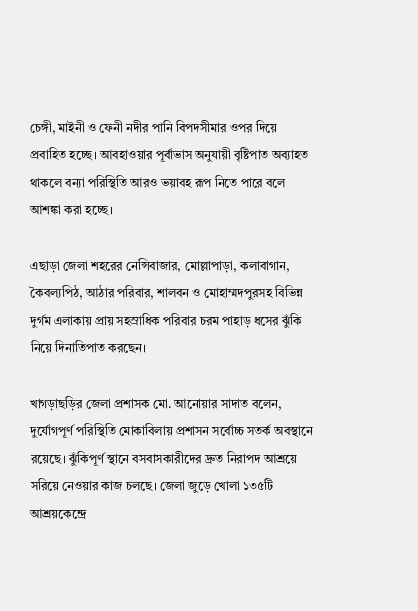চেঙ্গী, মাইনী ও ফেনী নদীর পানি বিপদসীমার ওপর দিয়ে প্রবাহিত হচ্ছে। আবহাওয়ার পূর্বাভাস অনুযায়ী বৃষ্টিপাত অব্যাহত থাকলে বন্যা পরিস্থিতি আরও ভয়াবহ রূপ নিতে পারে বলে আশঙ্কা করা হচ্ছে।

এছাড়া জেলা শহরের নেন্সিবাজার, মোল্লাপাড়া, কলাবাগান, কৈবল্যপিঠ, আঠার পরিবার, শালবন ও মোহাম্মদপুরসহ বিভিন্ন দুর্গম এলাকায় প্রায় সহস্রাধিক পরিবার চরম পাহাড় ধসের ঝুঁকি নিয়ে দিনাতিপাত করছেন।

খাগড়াছড়ির জেলা প্রশাসক মো. আনোয়ার সাদাত বলেন, দুর্যোগপূর্ণ পরিস্থিতি মোকাবিলায় প্রশাসন সর্বোচ্চ সতর্ক অবস্থানে রয়েছে। ঝুঁকিপূর্ণ স্থানে বসবাসকারীদের দ্রুত নিরাপদ আশ্রয়ে সরিয়ে নেওয়ার কাজ চলছে। জেলা জুড়ে খোলা ১৩৫টি আশ্রয়কেন্দ্রে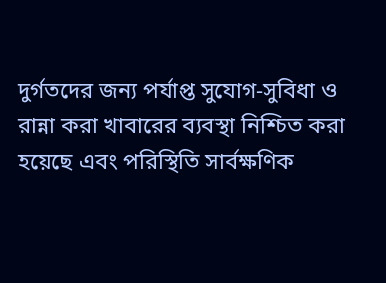দুর্গতদের জন্য পর্যাপ্ত সুযোগ-সুবিধা ও রান্না করা খাবারের ব্যবস্থা নিশ্চিত করা হয়েছে এবং পরিস্থিতি সার্বক্ষণিক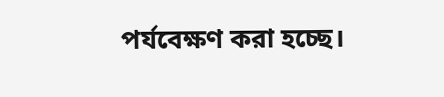পর্যবেক্ষণ করা হচ্ছে।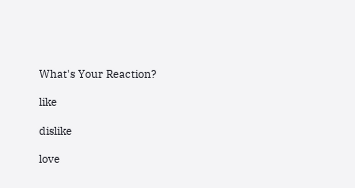What's Your Reaction?

like

dislike

love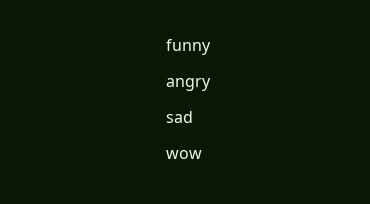funny

angry

sad

wow